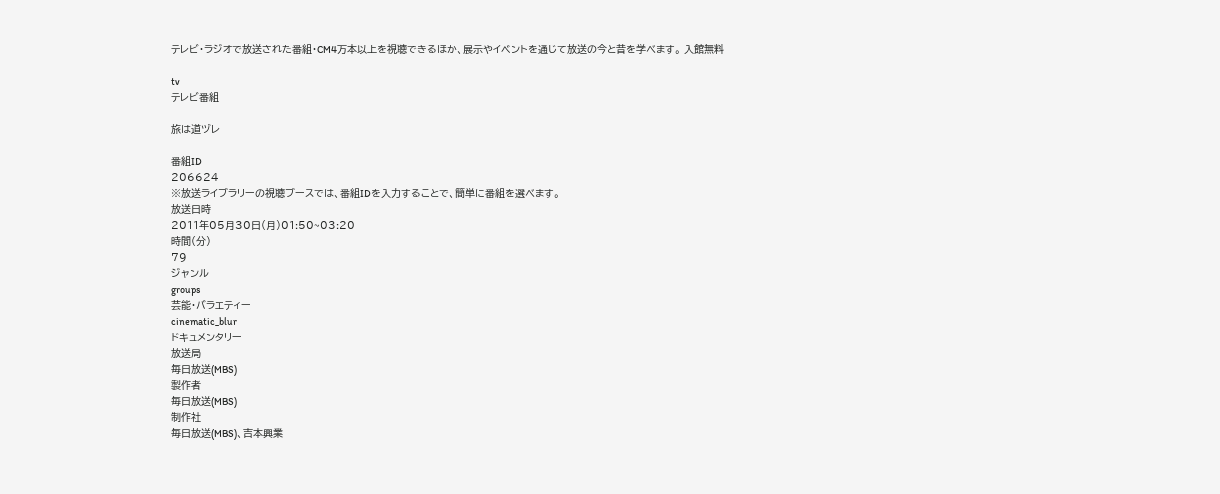テレビ・ラジオで放送された番組・CM4万本以上を視聴できるほか、展示やイベントを通じて放送の今と昔を学べます。 入館無料

tv
テレビ番組

旅は道ヅレ

番組ID
206624
※放送ライブラリーの視聴ブースでは、番組IDを入力することで、簡単に番組を選べます。
放送日時
2011年05月30日(月)01:50~03:20
時間(分)
79
ジャンル
groups
芸能・バラエティー
cinematic_blur
ドキュメンタリー
放送局
毎日放送(MBS)
製作者
毎日放送(MBS)
制作社
毎日放送(MBS)、吉本興業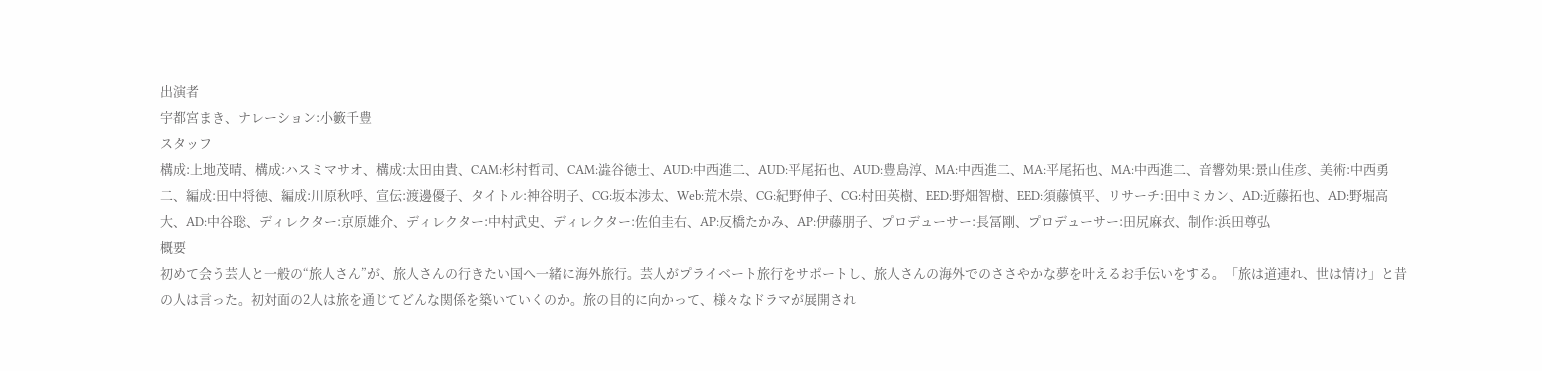出演者
宇都宮まき、ナレーション:小籔千豊
スタッフ
構成:上地茂晴、構成:ハスミマサオ、構成:太田由貴、CAM:杉村哲司、CAM:澁谷徳士、AUD:中西進二、AUD:平尾拓也、AUD:豊島淳、MA:中西進二、MA:平尾拓也、MA:中西進二、音響効果:景山佳彦、美術:中西勇二、編成:田中将徳、編成:川原秋呼、宣伝:渡邊優子、タイトル:神谷明子、CG:坂本渉太、Web:荒木崇、CG:紀野伸子、CG:村田英樹、EED:野畑智樹、EED:須藤慎平、リサーチ:田中ミカン、AD:近藤拓也、AD:野堀高大、AD:中谷聡、ディレクター:京原雄介、ディレクター:中村武史、ディレクター:佐伯圭右、AP:反橋たかみ、AP:伊藤朋子、プロデューサー:長冨剛、プロデューサー:田尻麻衣、制作:浜田尊弘
概要
初めて会う芸人と一般の“旅人さん”が、旅人さんの行きたい国へ一緒に海外旅行。芸人がプライベート旅行をサポートし、旅人さんの海外でのささやかな夢を叶えるお手伝いをする。「旅は道連れ、世は情け」と昔の人は言った。初対面の2人は旅を通じてどんな関係を築いていくのか。旅の目的に向かって、様々なドラマが展開され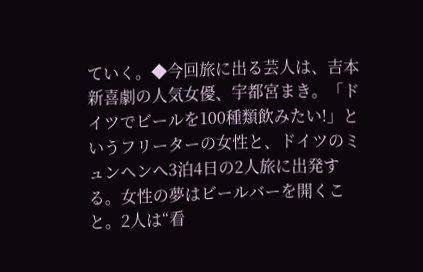ていく。◆今回旅に出る芸人は、吉本新喜劇の人気女優、宇都宮まき。「ドイツでビールを100種類飲みたい!」というフリーターの女性と、ドイツのミュンヘンへ3泊4日の2人旅に出発する。女性の夢はビールバーを開くこと。2人は“看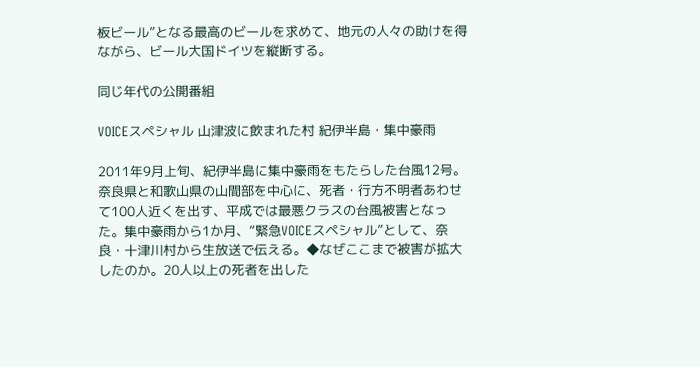板ビール”となる最高のビールを求めて、地元の人々の助けを得ながら、ビール大国ドイツを縦断する。

同じ年代の公開番組

VOICEスペシャル 山津波に飲まれた村 紀伊半島・集中豪雨

2011年9月上旬、紀伊半島に集中豪雨をもたらした台風12号。奈良県と和歌山県の山間部を中心に、死者・行方不明者あわせて100人近くを出す、平成では最悪クラスの台風被害となった。集中豪雨から1か月、“緊急VOICEスペシャル”として、奈良・十津川村から生放送で伝える。◆なぜここまで被害が拡大したのか。20人以上の死者を出した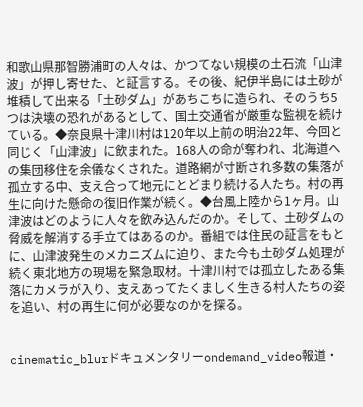和歌山県那智勝浦町の人々は、かつてない規模の土石流「山津波」が押し寄せた、と証言する。その後、紀伊半島には土砂が堆積して出来る「土砂ダム」があちこちに造られ、そのうち5つは決壊の恐れがあるとして、国土交通省が厳重な監視を続けている。◆奈良県十津川村は120年以上前の明治22年、今回と同じく「山津波」に飲まれた。168人の命が奪われ、北海道への集団移住を余儀なくされた。道路網が寸断され多数の集落が孤立する中、支え合って地元にとどまり続ける人たち。村の再生に向けた懸命の復旧作業が続く。◆台風上陸から1ヶ月。山津波はどのように人々を飲み込んだのか。そして、土砂ダムの脅威を解消する手立てはあるのか。番組では住民の証言をもとに、山津波発生のメカニズムに迫り、また今も土砂ダム処理が続く東北地方の現場を緊急取材。十津川村では孤立したある集落にカメラが入り、支えあってたくましく生きる村人たちの姿を追い、村の再生に何が必要なのかを探る。


cinematic_blurドキュメンタリーondemand_video報道・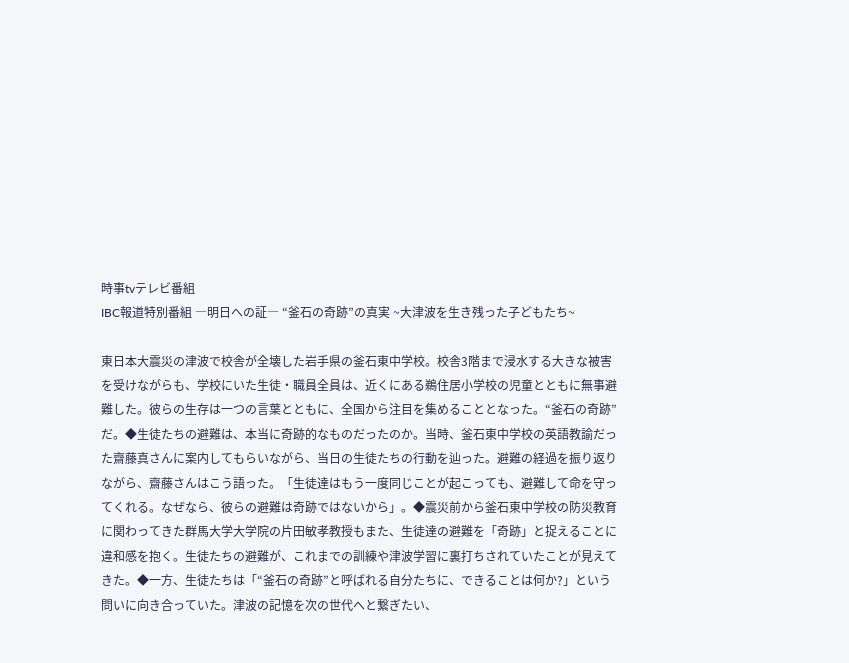時事tvテレビ番組
IBC報道特別番組 ―明日への証― “釜石の奇跡”の真実 ~大津波を生き残った子どもたち~

東日本大震災の津波で校舎が全壊した岩手県の釜石東中学校。校舎3階まで浸水する大きな被害を受けながらも、学校にいた生徒・職員全員は、近くにある鵜住居小学校の児童とともに無事避難した。彼らの生存は一つの言葉とともに、全国から注目を集めることとなった。“釜石の奇跡”だ。◆生徒たちの避難は、本当に奇跡的なものだったのか。当時、釜石東中学校の英語教諭だった齋藤真さんに案内してもらいながら、当日の生徒たちの行動を辿った。避難の経過を振り返りながら、齋藤さんはこう語った。「生徒達はもう一度同じことが起こっても、避難して命を守ってくれる。なぜなら、彼らの避難は奇跡ではないから」。◆震災前から釜石東中学校の防災教育に関わってきた群馬大学大学院の片田敏孝教授もまた、生徒達の避難を「奇跡」と捉えることに違和感を抱く。生徒たちの避難が、これまでの訓練や津波学習に裏打ちされていたことが見えてきた。◆一方、生徒たちは「“釜石の奇跡”と呼ばれる自分たちに、できることは何か?」という問いに向き合っていた。津波の記憶を次の世代へと繋ぎたい、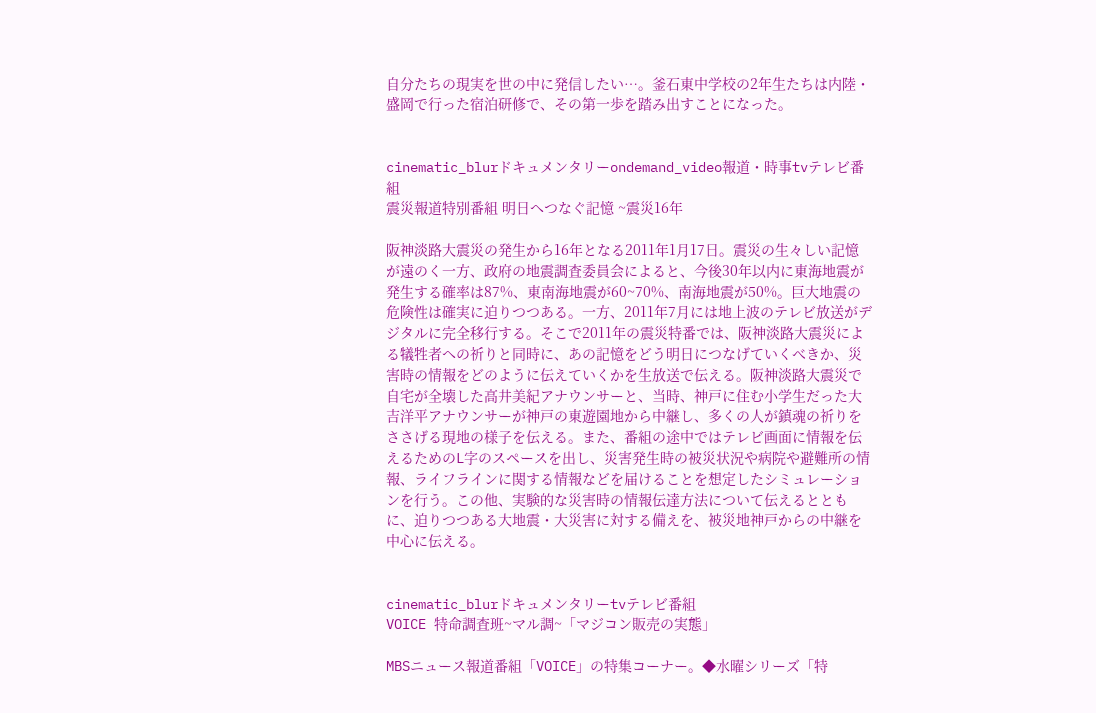自分たちの現実を世の中に発信したい…。釜石東中学校の2年生たちは内陸・盛岡で行った宿泊研修で、その第一歩を踏み出すことになった。


cinematic_blurドキュメンタリーondemand_video報道・時事tvテレビ番組
震災報道特別番組 明日へつなぐ記憶 ~震災16年

阪神淡路大震災の発生から16年となる2011年1月17日。震災の生々しい記憶が遠のく一方、政府の地震調査委員会によると、今後30年以内に東海地震が発生する確率は87%、東南海地震が60~70%、南海地震が50%。巨大地震の危険性は確実に迫りつつある。一方、2011年7月には地上波のテレビ放送がデジタルに完全移行する。そこで2011年の震災特番では、阪神淡路大震災による犠牲者への祈りと同時に、あの記憶をどう明日につなげていくべきか、災害時の情報をどのように伝えていくかを生放送で伝える。阪神淡路大震災で自宅が全壊した高井美紀アナウンサーと、当時、神戸に住む小学生だった大吉洋平アナウンサーが神戸の東遊園地から中継し、多くの人が鎮魂の祈りをささげる現地の様子を伝える。また、番組の途中ではテレビ画面に情報を伝えるためのL字のスペースを出し、災害発生時の被災状況や病院や避難所の情報、ライフラインに関する情報などを届けることを想定したシミュレーションを行う。この他、実験的な災害時の情報伝達方法について伝えるとともに、迫りつつある大地震・大災害に対する備えを、被災地神戸からの中継を中心に伝える。


cinematic_blurドキュメンタリーtvテレビ番組
VOICE 特命調査班~マル調~「マジコン販売の実態」

MBSニュース報道番組「VOICE」の特集コーナー。◆水曜シリーズ「特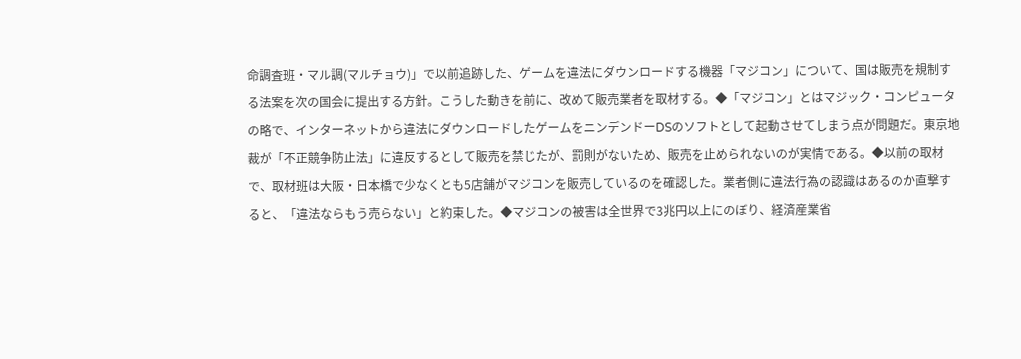命調査班・マル調(マルチョウ)」で以前追跡した、ゲームを違法にダウンロードする機器「マジコン」について、国は販売を規制する法案を次の国会に提出する方針。こうした動きを前に、改めて販売業者を取材する。◆「マジコン」とはマジック・コンピュータの略で、インターネットから違法にダウンロードしたゲームをニンデンドーDSのソフトとして起動させてしまう点が問題だ。東京地裁が「不正競争防止法」に違反するとして販売を禁じたが、罰則がないため、販売を止められないのが実情である。◆以前の取材で、取材班は大阪・日本橋で少なくとも5店舗がマジコンを販売しているのを確認した。業者側に違法行為の認識はあるのか直撃すると、「違法ならもう売らない」と約束した。◆マジコンの被害は全世界で3兆円以上にのぼり、経済産業省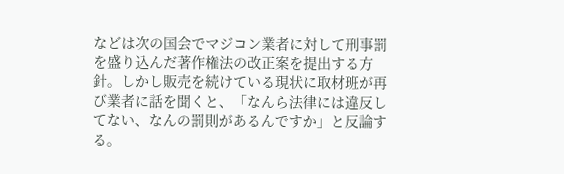などは次の国会でマジコン業者に対して刑事罰を盛り込んだ著作権法の改正案を提出する方針。しかし販売を続けている現状に取材班が再び業者に話を聞くと、「なんら法律には違反してない、なんの罰則があるんですか」と反論する。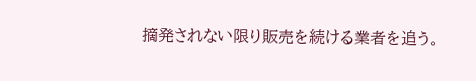摘発されない限り販売を続ける業者を追う。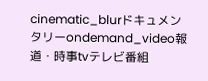cinematic_blurドキュメンタリーondemand_video報道・時事tvテレビ番組